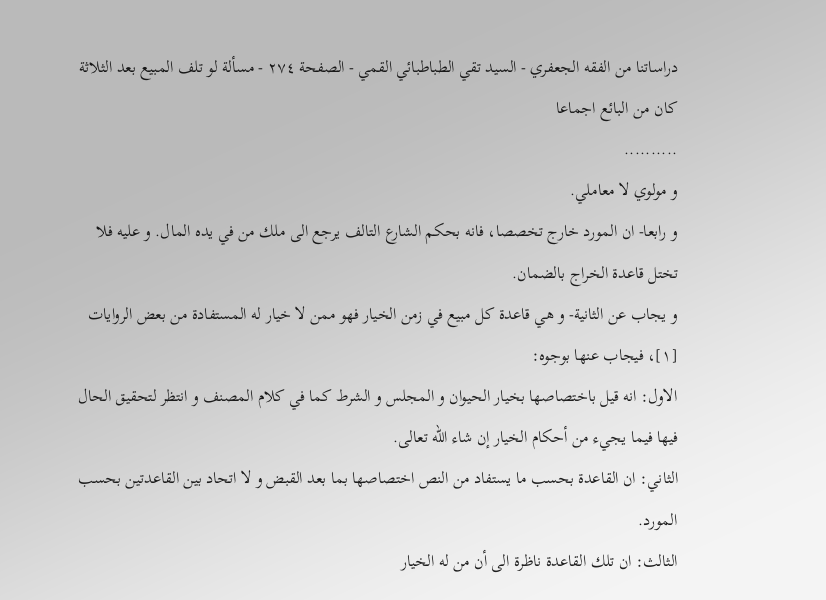دراساتنا من الفقه الجعفري - السيد تقي الطباطبائي القمي - الصفحة ٢٧٤ - مسألة لو تلف المبيع بعد الثلاثة كان من البائع اجماعا
..........
و مولوي لا معاملي.
و رابعا- ان المورد خارج تخصصا، فانه بحكم الشارع التالف يرجع الى ملك من في يده المال. و عليه فلا تختل قاعدة الخراج بالضمان.
و يجاب عن الثانية- و هي قاعدة كل مبيع في زمن الخيار فهو ممن لا خيار له المستفادة من بعض الروايات [١]، فيجاب عنها بوجوه:
الاول: انه قيل باختصاصها بخيار الحيوان و المجلس و الشرط كما في كلام المصنف و انتظر لتحقيق الحال فيها فيما يجيء من أحكام الخيار إن شاء اللّه تعالى.
الثاني: ان القاعدة بحسب ما يستفاد من النص اختصاصها بما بعد القبض و لا اتحاد بين القاعدتين بحسب المورد.
الثالث: ان تلك القاعدة ناظرة الى أن من له الخيار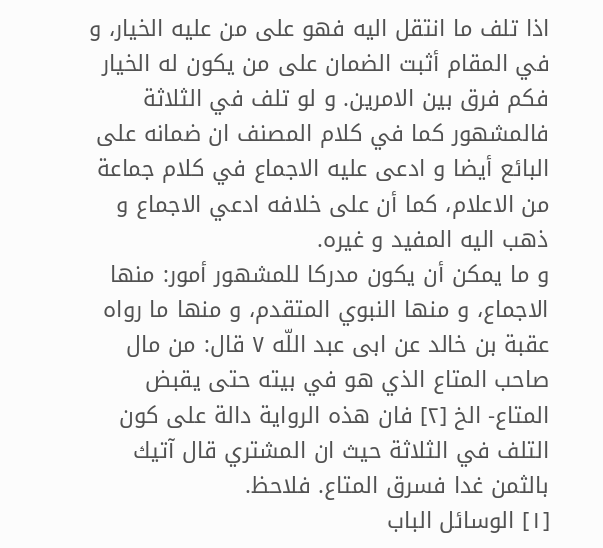اذا تلف ما انتقل اليه فهو على من عليه الخيار، و في المقام أثبت الضمان على من يكون له الخيار فكم فرق بين الامرين. و لو تلف في الثلاثة فالمشهور كما في كلام المصنف ان ضمانه على البائع أيضا و ادعى عليه الاجماع في كلام جماعة من الاعلام، كما أن على خلافه ادعي الاجماع و ذهب اليه المفيد و غيره.
و ما يمكن أن يكون مدركا للمشهور أمور: منها الاجماع، و منها النبوي المتقدم، و منها ما رواه عقبة بن خالد عن ابى عبد اللّه ٧ قال: من مال صاحب المتاع الذي هو في بيته حتى يقبض المتاع- الخ [٢] فان هذه الرواية دالة على كون التلف في الثلاثة حيث ان المشتري قال آتيك بالثمن غدا فسرق المتاع. فلاحظ.
[١] الوسائل الباب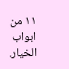١١ من ابواب الخيار.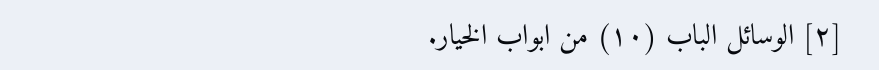[٢] الوسائل الباب (١٠) من ابواب الخيار.